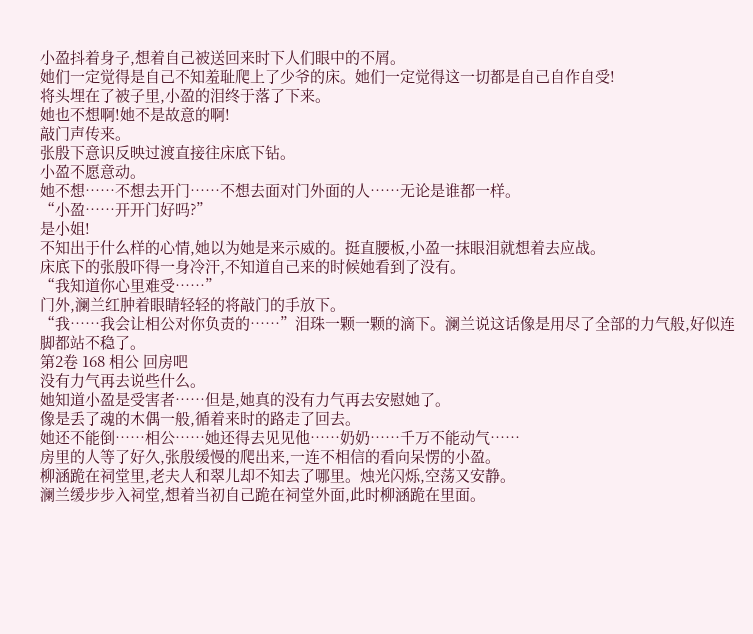小盈抖着身子,想着自己被送回来时下人们眼中的不屑。
她们一定觉得是自己不知羞耻爬上了少爷的床。她们一定觉得这一切都是自己自作自受!
将头埋在了被子里,小盈的泪终于落了下来。
她也不想啊!她不是故意的啊!
敲门声传来。
张殷下意识反映过渡直接往床底下钻。
小盈不愿意动。
她不想……不想去开门……不想去面对门外面的人……无论是谁都一样。
“小盈……开开门好吗?”
是小姐!
不知出于什么样的心情,她以为她是来示威的。挺直腰板,小盈一抹眼泪就想着去应战。
床底下的张殷吓得一身冷汗,不知道自己来的时候她看到了没有。
“我知道你心里难受……”
门外,澜兰红肿着眼睛轻轻的将敲门的手放下。
“我……我会让相公对你负责的……”泪珠一颗一颗的滴下。澜兰说这话像是用尽了全部的力气般,好似连脚都站不稳了。
第2卷 168 相公 回房吧
没有力气再去说些什么。
她知道小盈是受害者……但是,她真的没有力气再去安慰她了。
像是丢了魂的木偶一般,循着来时的路走了回去。
她还不能倒……相公……她还得去见见他……奶奶……千万不能动气……
房里的人等了好久,张殷缓慢的爬出来,一连不相信的看向呆愣的小盈。
柳涵跪在祠堂里,老夫人和翠儿却不知去了哪里。烛光闪烁,空荡又安静。
澜兰缓步步入祠堂,想着当初自己跪在祠堂外面,此时柳涵跪在里面。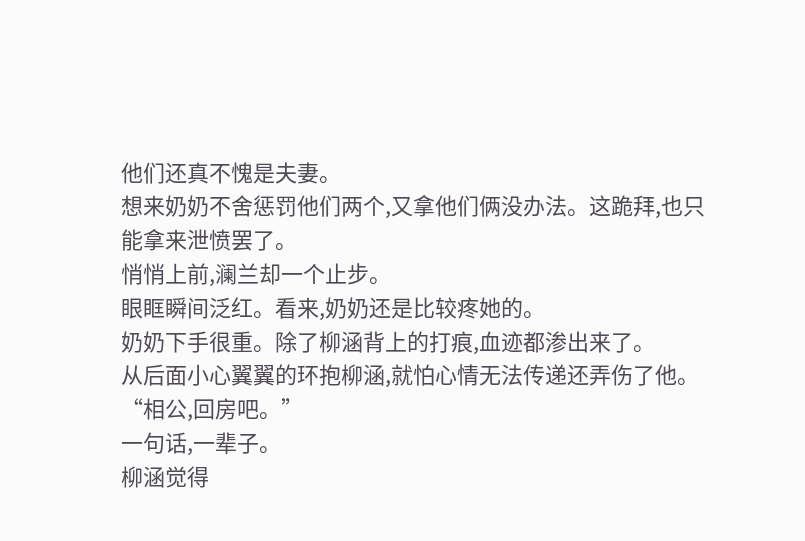他们还真不愧是夫妻。
想来奶奶不舍惩罚他们两个,又拿他们俩没办法。这跪拜,也只能拿来泄愤罢了。
悄悄上前,澜兰却一个止步。
眼眶瞬间泛红。看来,奶奶还是比较疼她的。
奶奶下手很重。除了柳涵背上的打痕,血迹都渗出来了。
从后面小心翼翼的环抱柳涵,就怕心情无法传递还弄伤了他。
“相公,回房吧。”
一句话,一辈子。
柳涵觉得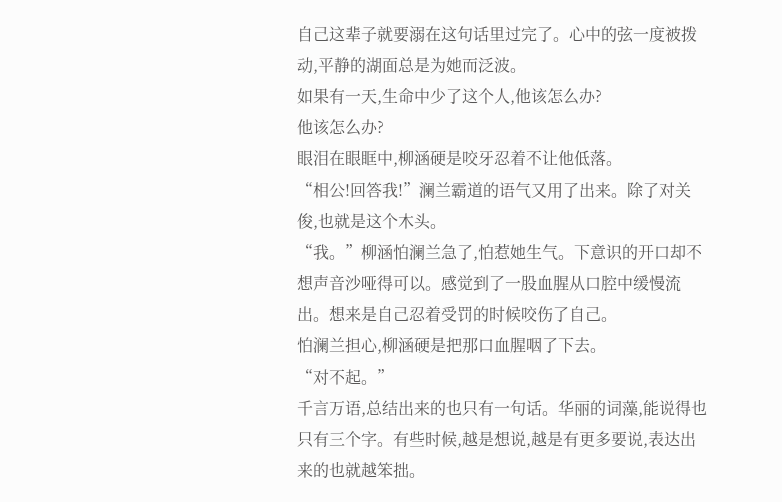自己这辈子就要溺在这句话里过完了。心中的弦一度被拨动,平静的湖面总是为她而泛波。
如果有一天,生命中少了这个人,他该怎么办?
他该怎么办?
眼泪在眼眶中,柳涵硬是咬牙忍着不让他低落。
“相公!回答我!”澜兰霸道的语气又用了出来。除了对关俊,也就是这个木头。
“我。”柳涵怕澜兰急了,怕惹她生气。下意识的开口却不想声音沙哑得可以。感觉到了一股血腥从口腔中缓慢流出。想来是自己忍着受罚的时候咬伤了自己。
怕澜兰担心,柳涵硬是把那口血腥咽了下去。
“对不起。”
千言万语,总结出来的也只有一句话。华丽的词藻,能说得也只有三个字。有些时候,越是想说,越是有更多要说,表达出来的也就越笨拙。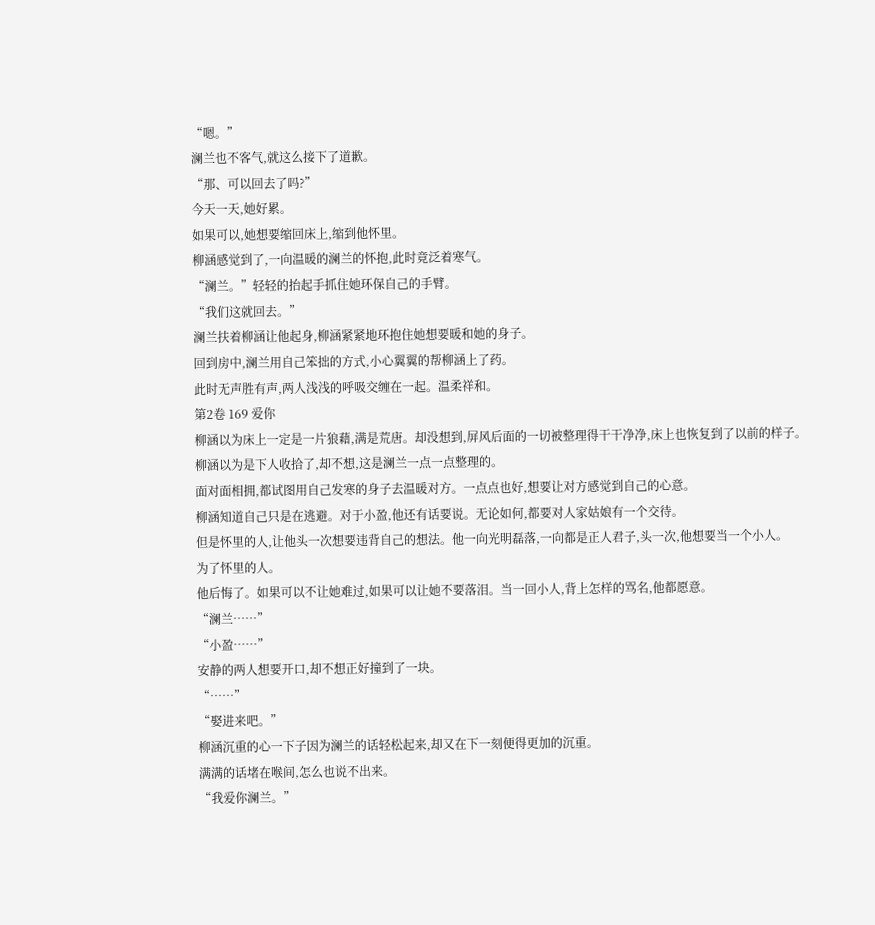“嗯。”
澜兰也不客气,就这么接下了道歉。
“那、可以回去了吗?”
今天一天,她好累。
如果可以,她想要缩回床上,缩到他怀里。
柳涵感觉到了,一向温暖的澜兰的怀抱,此时竟泛着寒气。
“澜兰。”轻轻的抬起手抓住她环保自己的手臂。
“我们这就回去。”
澜兰扶着柳涵让他起身,柳涵紧紧地环抱住她想要暖和她的身子。
回到房中,澜兰用自己笨拙的方式,小心翼翼的帮柳涵上了药。
此时无声胜有声,两人浅浅的呼吸交缠在一起。温柔祥和。
第2卷 169 爱你
柳涵以为床上一定是一片狼藉,满是荒唐。却没想到,屏风后面的一切被整理得干干净净,床上也恢复到了以前的样子。
柳涵以为是下人收拾了,却不想,这是澜兰一点一点整理的。
面对面相拥,都试图用自己发寒的身子去温暖对方。一点点也好,想要让对方感觉到自己的心意。
柳涵知道自己只是在逃避。对于小盈,他还有话要说。无论如何,都要对人家姑娘有一个交待。
但是怀里的人,让他头一次想要违背自己的想法。他一向光明磊落,一向都是正人君子,头一次,他想要当一个小人。
为了怀里的人。
他后悔了。如果可以不让她难过,如果可以让她不要落泪。当一回小人,背上怎样的骂名,他都愿意。
“澜兰……”
“小盈……”
安静的两人想要开口,却不想正好撞到了一块。
“……”
“娶进来吧。”
柳涵沉重的心一下子因为澜兰的话轻松起来,却又在下一刻便得更加的沉重。
满满的话堵在喉间,怎么也说不出来。
“我爱你澜兰。”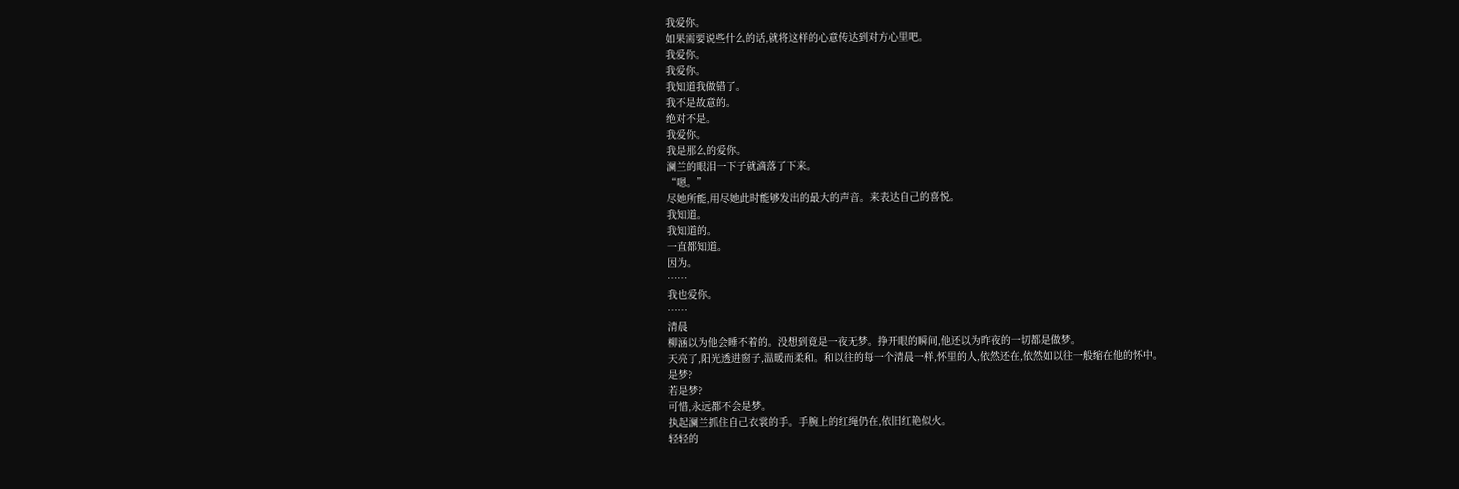我爱你。
如果需要说些什么的话,就将这样的心意传达到对方心里吧。
我爱你。
我爱你。
我知道我做错了。
我不是故意的。
绝对不是。
我爱你。
我是那么的爱你。
澜兰的眼泪一下子就滴落了下来。
“嗯。”
尽她所能,用尽她此时能够发出的最大的声音。来表达自己的喜悦。
我知道。
我知道的。
一直都知道。
因为。
……
我也爱你。
……
清晨
柳涵以为他会睡不着的。没想到竟是一夜无梦。挣开眼的瞬间,他还以为昨夜的一切都是做梦。
天亮了,阳光透进窗子,温暖而柔和。和以往的每一个清晨一样,怀里的人,依然还在,依然如以往一般缩在他的怀中。
是梦?
若是梦?
可惜,永远都不会是梦。
执起澜兰抓住自己衣裳的手。手腕上的红绳仍在,依旧红艳似火。
轻轻的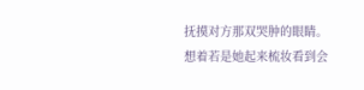抚摸对方那双哭肿的眼睛。想着若是她起来梳妆看到会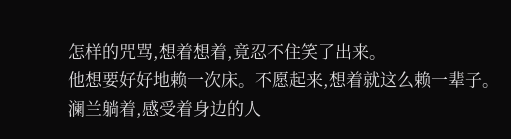怎样的咒骂,想着想着,竟忍不住笑了出来。
他想要好好地赖一次床。不愿起来,想着就这么赖一辈子。
澜兰躺着,感受着身边的人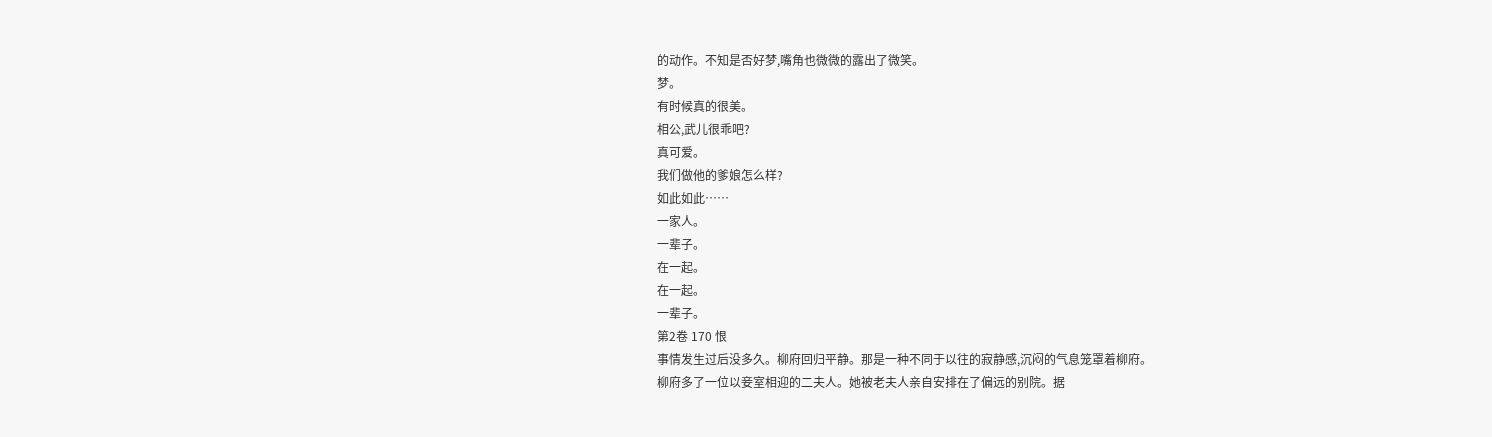的动作。不知是否好梦,嘴角也微微的露出了微笑。
梦。
有时候真的很美。
相公,武儿很乖吧?
真可爱。
我们做他的爹娘怎么样?
如此如此……
一家人。
一辈子。
在一起。
在一起。
一辈子。
第2卷 170 恨
事情发生过后没多久。柳府回归平静。那是一种不同于以往的寂静感,沉闷的气息笼罩着柳府。
柳府多了一位以妾室相迎的二夫人。她被老夫人亲自安排在了偏远的别院。据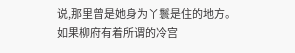说,那里曾是她身为丫鬟是住的地方。
如果柳府有着所谓的冷宫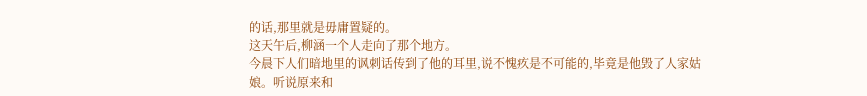的话,那里就是毋庸置疑的。
这天午后,柳涵一个人走向了那个地方。
今晨下人们暗地里的讽刺话传到了他的耳里,说不愧疚是不可能的,毕竟是他毁了人家姑娘。听说原来和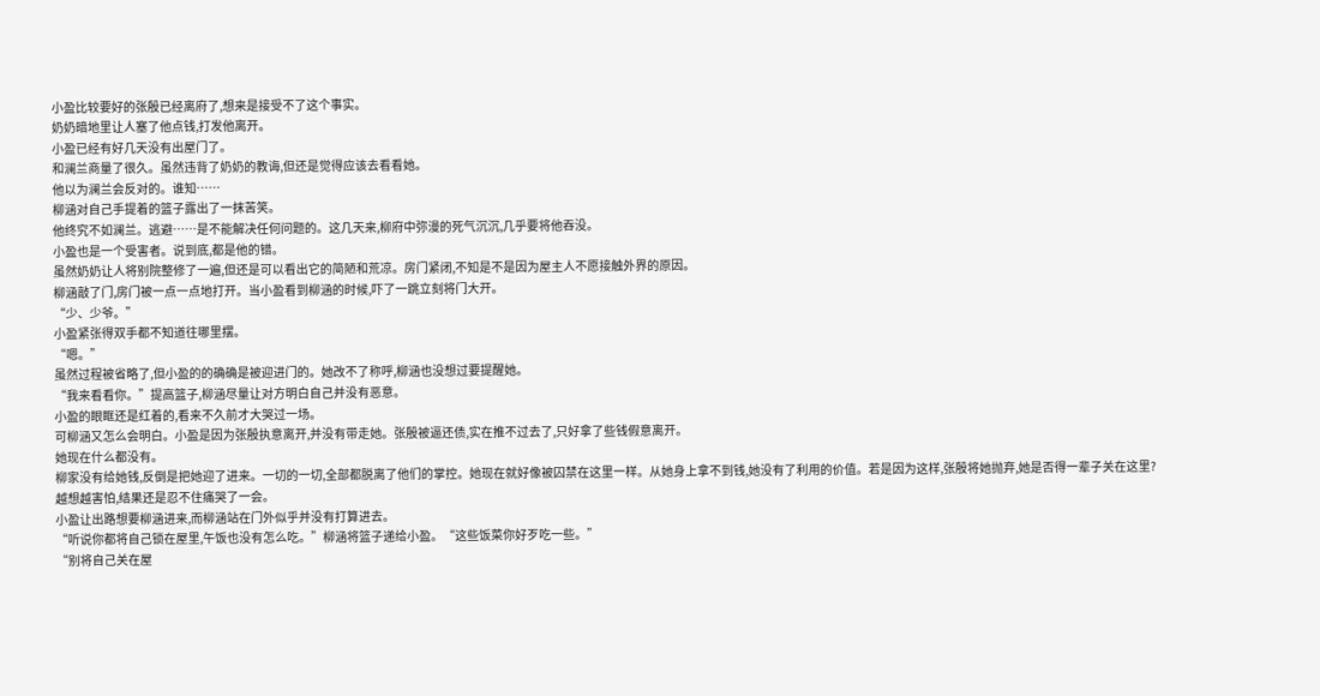小盈比较要好的张殷已经离府了,想来是接受不了这个事实。
奶奶暗地里让人塞了他点钱,打发他离开。
小盈已经有好几天没有出屋门了。
和澜兰商量了很久。虽然违背了奶奶的教诲,但还是觉得应该去看看她。
他以为澜兰会反对的。谁知……
柳涵对自己手提着的篮子露出了一抹苦笑。
他终究不如澜兰。逃避……是不能解决任何问题的。这几天来,柳府中弥漫的死气沉沉,几乎要将他吞没。
小盈也是一个受害者。说到底,都是他的错。
虽然奶奶让人将别院整修了一遍,但还是可以看出它的简陋和荒凉。房门紧闭,不知是不是因为屋主人不愿接触外界的原因。
柳涵敲了门,房门被一点一点地打开。当小盈看到柳涵的时候,吓了一跳立刻将门大开。
“少、少爷。”
小盈紧张得双手都不知道往哪里摆。
“嗯。”
虽然过程被省略了,但小盈的的确确是被迎进门的。她改不了称呼,柳涵也没想过要提醒她。
“我来看看你。”提高篮子,柳涵尽量让对方明白自己并没有恶意。
小盈的眼眶还是红着的,看来不久前才大哭过一场。
可柳涵又怎么会明白。小盈是因为张殷执意离开,并没有带走她。张殷被逼还债,实在推不过去了,只好拿了些钱假意离开。
她现在什么都没有。
柳家没有给她钱,反倒是把她迎了进来。一切的一切,全部都脱离了他们的掌控。她现在就好像被囚禁在这里一样。从她身上拿不到钱,她没有了利用的价值。若是因为这样,张殷将她抛弃,她是否得一辈子关在这里?
越想越害怕,结果还是忍不住痛哭了一会。
小盈让出路想要柳涵进来,而柳涵站在门外似乎并没有打算进去。
“听说你都将自己锁在屋里,午饭也没有怎么吃。”柳涵将篮子递给小盈。“这些饭菜你好歹吃一些。”
“别将自己关在屋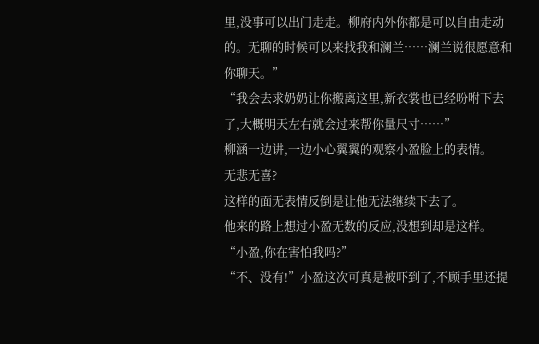里,没事可以出门走走。柳府内外你都是可以自由走动的。无聊的时候可以来找我和澜兰……澜兰说很愿意和你聊天。”
“我会去求奶奶让你搬离这里,新衣裳也已经吩咐下去了,大概明天左右就会过来帮你量尺寸……”
柳涵一边讲,一边小心翼翼的观察小盈脸上的表情。
无悲无喜?
这样的面无表情反倒是让他无法继续下去了。
他来的路上想过小盈无数的反应,没想到却是这样。
“小盈,你在害怕我吗?”
“不、没有!”小盈这次可真是被吓到了,不顾手里还提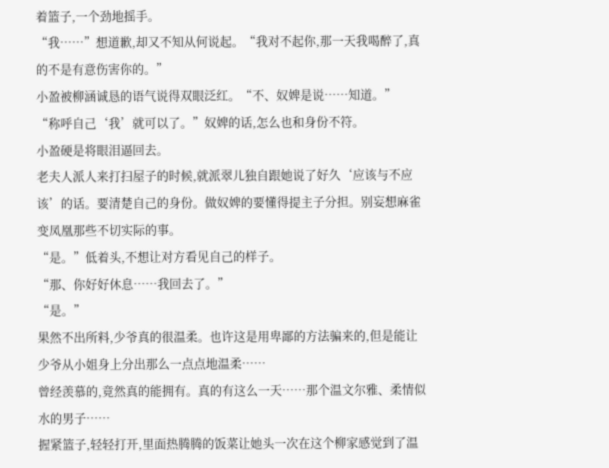着篮子,一个劲地摇手。
“我……”想道歉,却又不知从何说起。“我对不起你,那一天我喝醉了,真的不是有意伤害你的。”
小盈被柳涵诚恳的语气说得双眼泛红。“不、奴婢是说……知道。”
“称呼自己‘我’就可以了。”奴婢的话,怎么也和身份不符。
小盈硬是将眼泪逼回去。
老夫人派人来打扫屋子的时候,就派翠儿独自跟她说了好久‘应该与不应该’的话。要清楚自己的身份。做奴婢的要懂得提主子分担。别妄想麻雀变凤凰那些不切实际的事。
“是。”低着头,不想让对方看见自己的样子。
“那、你好好休息……我回去了。”
“是。”
果然不出所料,少爷真的很温柔。也许这是用卑鄙的方法骗来的,但是能让少爷从小姐身上分出那么一点点地温柔……
曾经羡慕的,竟然真的能拥有。真的有这么一天……那个温文尔雅、柔情似水的男子……
握紧篮子,轻轻打开,里面热腾腾的饭菜让她头一次在这个柳家感觉到了温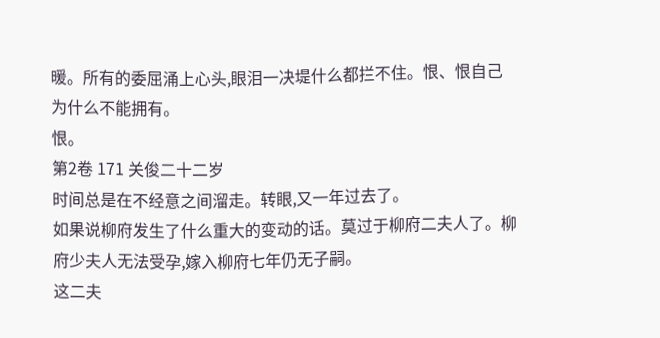暖。所有的委屈涌上心头,眼泪一决堤什么都拦不住。恨、恨自己为什么不能拥有。
恨。
第2卷 171 关俊二十二岁
时间总是在不经意之间溜走。转眼,又一年过去了。
如果说柳府发生了什么重大的变动的话。莫过于柳府二夫人了。柳府少夫人无法受孕,嫁入柳府七年仍无子嗣。
这二夫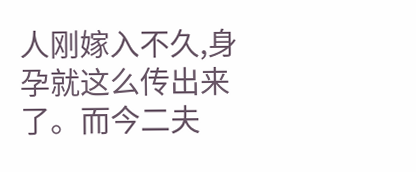人刚嫁入不久,身孕就这么传出来了。而今二夫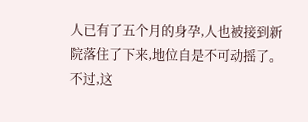人已有了五个月的身孕,人也被接到新院落住了下来,地位自是不可动摇了。
不过,这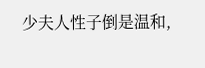少夫人性子倒是温和,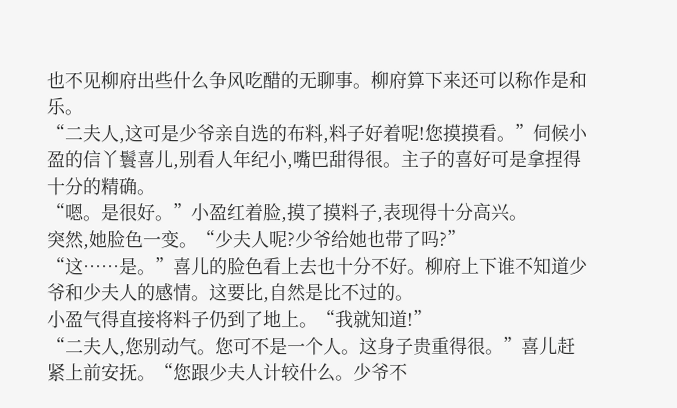也不见柳府出些什么争风吃醋的无聊事。柳府算下来还可以称作是和乐。
“二夫人,这可是少爷亲自选的布料,料子好着呢!您摸摸看。”伺候小盈的信丫鬟喜儿,别看人年纪小,嘴巴甜得很。主子的喜好可是拿捏得十分的精确。
“嗯。是很好。”小盈红着脸,摸了摸料子,表现得十分高兴。
突然,她脸色一变。“少夫人呢?少爷给她也带了吗?”
“这……是。”喜儿的脸色看上去也十分不好。柳府上下谁不知道少爷和少夫人的感情。这要比,自然是比不过的。
小盈气得直接将料子仍到了地上。“我就知道!”
“二夫人,您别动气。您可不是一个人。这身子贵重得很。”喜儿赶紧上前安抚。“您跟少夫人计较什么。少爷不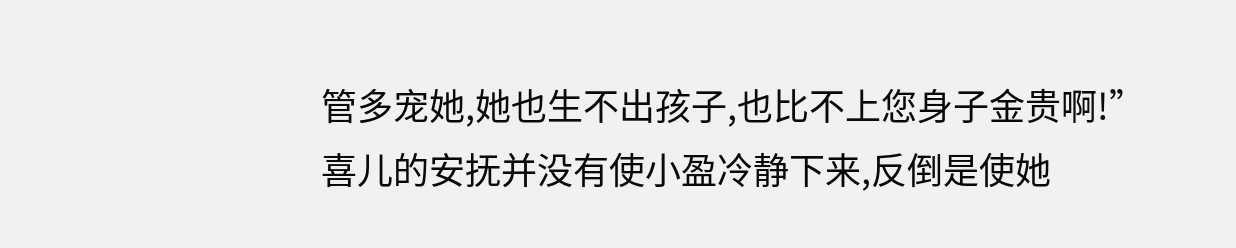管多宠她,她也生不出孩子,也比不上您身子金贵啊!”
喜儿的安抚并没有使小盈冷静下来,反倒是使她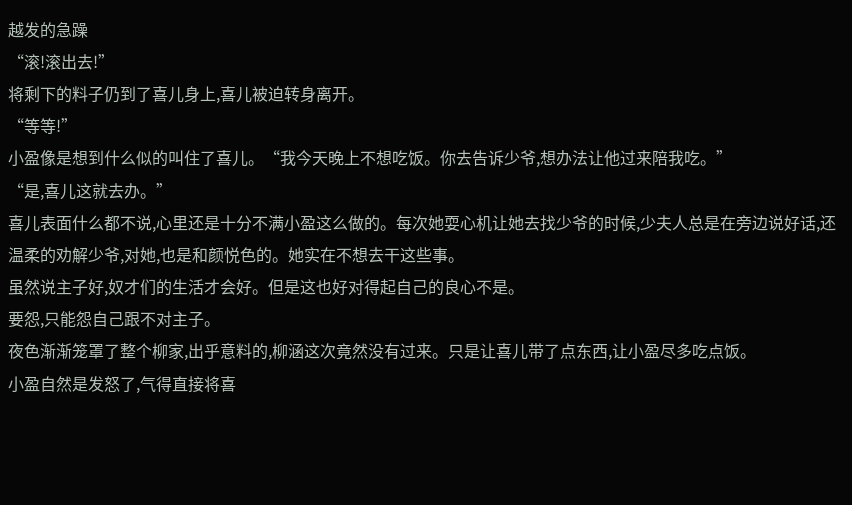越发的急躁
“滚!滚出去!”
将剩下的料子仍到了喜儿身上,喜儿被迫转身离开。
“等等!”
小盈像是想到什么似的叫住了喜儿。“我今天晚上不想吃饭。你去告诉少爷,想办法让他过来陪我吃。”
“是,喜儿这就去办。”
喜儿表面什么都不说,心里还是十分不满小盈这么做的。每次她耍心机让她去找少爷的时候,少夫人总是在旁边说好话,还温柔的劝解少爷,对她,也是和颜悦色的。她实在不想去干这些事。
虽然说主子好,奴才们的生活才会好。但是这也好对得起自己的良心不是。
要怨,只能怨自己跟不对主子。
夜色渐渐笼罩了整个柳家,出乎意料的,柳涵这次竟然没有过来。只是让喜儿带了点东西,让小盈尽多吃点饭。
小盈自然是发怒了,气得直接将喜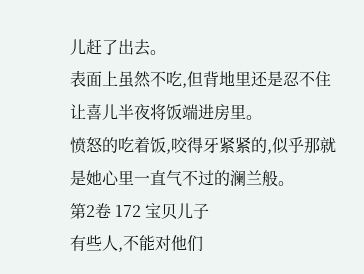儿赶了出去。
表面上虽然不吃,但背地里还是忍不住让喜儿半夜将饭端进房里。
愤怒的吃着饭,咬得牙紧紧的,似乎那就是她心里一直气不过的澜兰般。
第2卷 172 宝贝儿子
有些人,不能对他们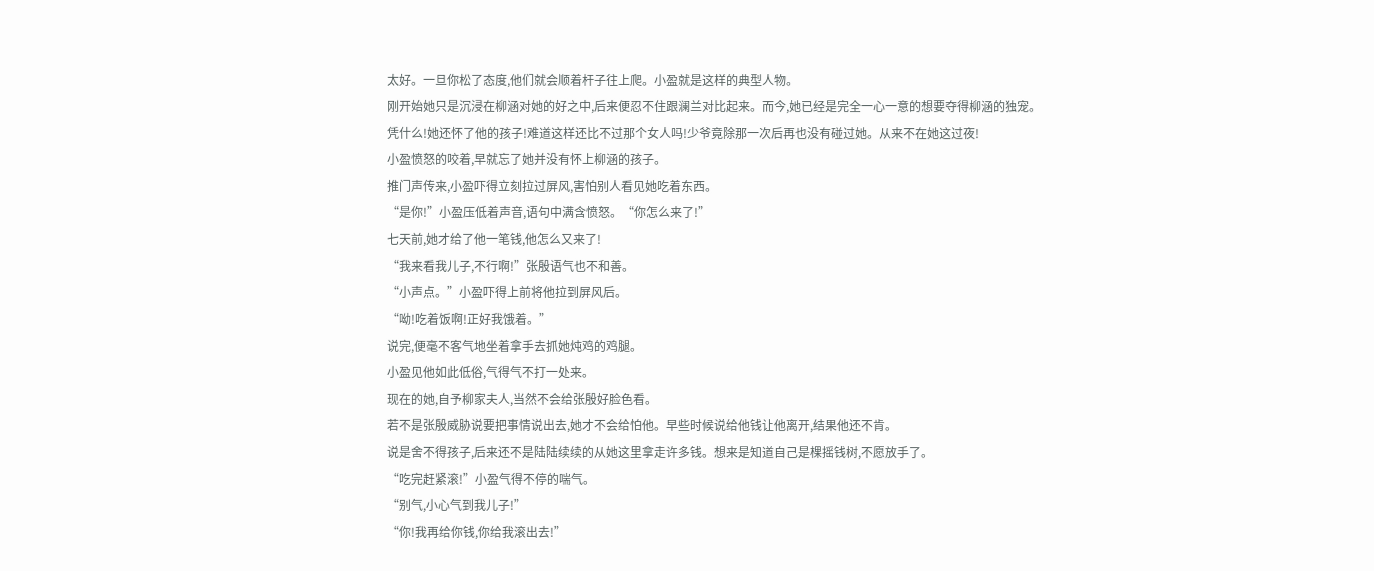太好。一旦你松了态度,他们就会顺着杆子往上爬。小盈就是这样的典型人物。
刚开始她只是沉浸在柳涵对她的好之中,后来便忍不住跟澜兰对比起来。而今,她已经是完全一心一意的想要夺得柳涵的独宠。
凭什么!她还怀了他的孩子!难道这样还比不过那个女人吗!少爷竟除那一次后再也没有碰过她。从来不在她这过夜!
小盈愤怒的咬着,早就忘了她并没有怀上柳涵的孩子。
推门声传来,小盈吓得立刻拉过屏风,害怕别人看见她吃着东西。
“是你!”小盈压低着声音,语句中满含愤怒。“你怎么来了!”
七天前,她才给了他一笔钱,他怎么又来了!
“我来看我儿子,不行啊!”张殷语气也不和善。
“小声点。”小盈吓得上前将他拉到屏风后。
“呦!吃着饭啊!正好我饿着。”
说完,便毫不客气地坐着拿手去抓她炖鸡的鸡腿。
小盈见他如此低俗,气得气不打一处来。
现在的她,自予柳家夫人,当然不会给张殷好脸色看。
若不是张殷威胁说要把事情说出去,她才不会给怕他。早些时候说给他钱让他离开,结果他还不肯。
说是舍不得孩子,后来还不是陆陆续续的从她这里拿走许多钱。想来是知道自己是棵摇钱树,不愿放手了。
“吃完赶紧滚!”小盈气得不停的喘气。
“别气,小心气到我儿子!”
“你!我再给你钱,你给我滚出去!”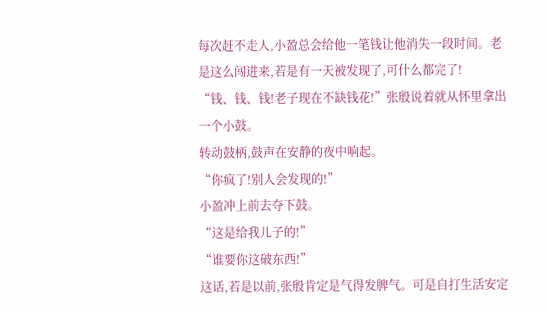每次赶不走人,小盈总会给他一笔钱让他消失一段时间。老是这么闯进来,若是有一天被发现了,可什么都完了!
“钱、钱、钱!老子现在不缺钱花!”张殷说着就从怀里拿出一个小鼓。
转动鼓柄,鼓声在安静的夜中响起。
“你疯了!别人会发现的!”
小盈冲上前去夺下鼓。
“这是给我儿子的!”
“谁要你这破东西!”
这话,若是以前,张殷肯定是气得发脾气。可是自打生活安定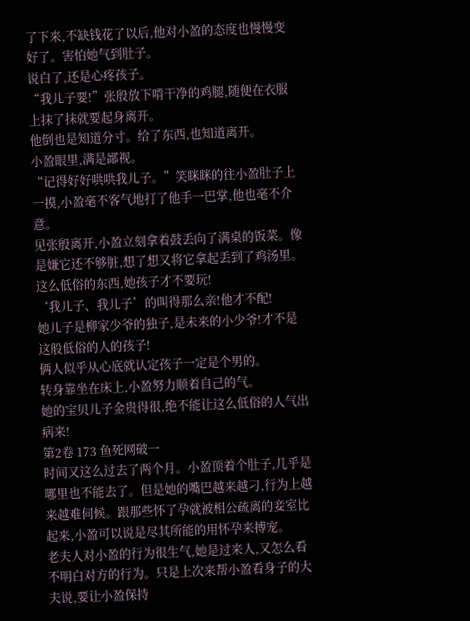了下来,不缺钱花了以后,他对小盈的态度也慢慢变好了。害怕她气到肚子。
说白了,还是心疼孩子。
“我儿子要!”张殷放下啃干净的鸡腿,随便在衣服上抹了抹就要起身离开。
他倒也是知道分寸。给了东西,也知道离开。
小盈眼里,满是鄙视。
“记得好好哄哄我儿子。”笑眯眯的往小盈肚子上一摸,小盈毫不客气地打了他手一巴掌,他也毫不介意。
见张殷离开,小盈立刻拿着鼓丢向了满桌的饭菜。像是嫌它还不够脏,想了想又将它拿起丢到了鸡汤里。
这么低俗的东西,她孩子才不要玩!
‘我儿子、我儿子’的叫得那么亲!他才不配!
她儿子是柳家少爷的独子,是未来的小少爷!才不是这般低俗的人的孩子!
俩人似乎从心底就认定孩子一定是个男的。
转身靠坐在床上,小盈努力顺着自己的气。
她的宝贝儿子金贵得很,绝不能让这么低俗的人气出病来!
第2卷 173 鱼死网破一
时间又这么过去了两个月。小盈顶着个肚子,几乎是哪里也不能去了。但是她的嘴巴越来越刁,行为上越来越难伺候。跟那些怀了孕就被相公疏离的妾室比起来,小盈可以说是尽其所能的用怀孕来搏宠。
老夫人对小盈的行为很生气,她是过来人,又怎么看不明白对方的行为。只是上次来帮小盈看身子的大夫说,要让小盈保持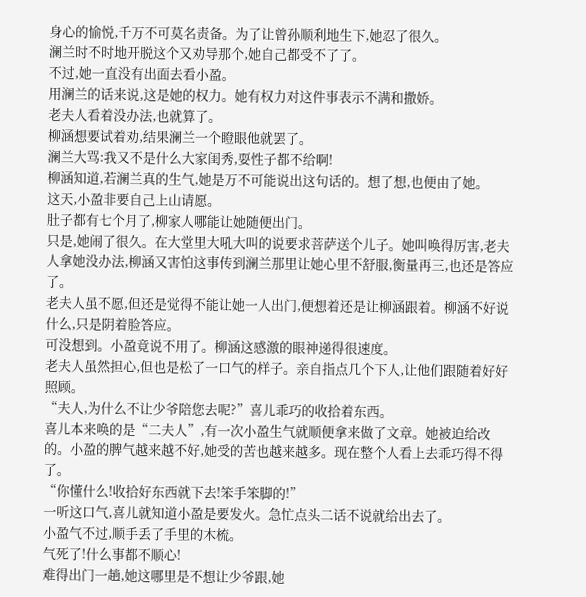身心的愉悦,千万不可莫名责备。为了让曾孙顺利地生下,她忍了很久。
澜兰时不时地开脱这个又劝导那个,她自己都受不了了。
不过,她一直没有出面去看小盈。
用澜兰的话来说,这是她的权力。她有权力对这件事表示不满和撒娇。
老夫人看着没办法,也就算了。
柳涵想要试着劝,结果澜兰一个瞪眼他就罢了。
澜兰大骂:我又不是什么大家闺秀,耍性子都不给啊!
柳涵知道,若澜兰真的生气,她是万不可能说出这句话的。想了想,也便由了她。
这天,小盈非要自己上山请愿。
肚子都有七个月了,柳家人哪能让她随便出门。
只是,她闹了很久。在大堂里大吼大叫的说要求菩萨送个儿子。她叫唤得厉害,老夫人拿她没办法,柳涵又害怕这事传到澜兰那里让她心里不舒服,衡量再三,也还是答应了。
老夫人虽不愿,但还是觉得不能让她一人出门,便想着还是让柳涵跟着。柳涵不好说什么,只是阴着脸答应。
可没想到。小盈竟说不用了。柳涵这感激的眼神递得很速度。
老夫人虽然担心,但也是松了一口气的样子。亲自指点几个下人,让他们跟随着好好照顾。
“夫人,为什么不让少爷陪您去呢?”喜儿乖巧的收拾着东西。
喜儿本来唤的是“二夫人”,有一次小盈生气就顺便拿来做了文章。她被迫给改的。小盈的脾气越来越不好,她受的苦也越来越多。现在整个人看上去乖巧得不得了。
“你懂什么!收拾好东西就下去!笨手笨脚的!”
一听这口气,喜儿就知道小盈是要发火。急忙点头二话不说就给出去了。
小盈气不过,顺手丢了手里的木梳。
气死了!什么事都不顺心!
难得出门一趟,她这哪里是不想让少爷跟,她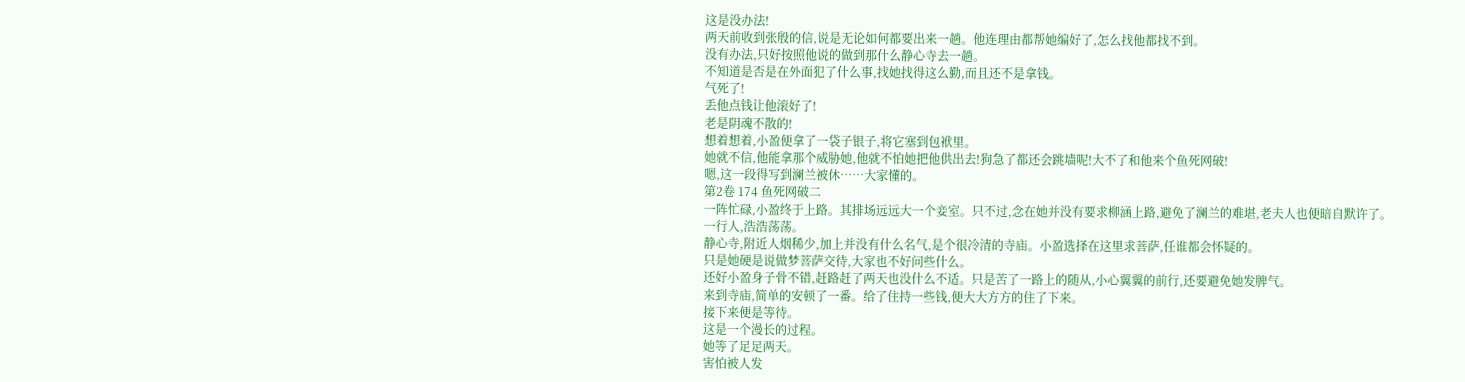这是没办法!
两天前收到张殷的信,说是无论如何都要出来一趟。他连理由都帮她编好了,怎么找他都找不到。
没有办法,只好按照他说的做到那什么静心寺去一趟。
不知道是否是在外面犯了什么事,找她找得这么勤,而且还不是拿钱。
气死了!
丢他点钱让他滚好了!
老是阴魂不散的!
想着想着,小盈便拿了一袋子银子,将它塞到包袱里。
她就不信,他能拿那个威胁她,他就不怕她把他供出去!狗急了都还会跳墙呢!大不了和他来个鱼死网破!
嗯,这一段得写到澜兰被休……大家懂的。
第2卷 174 鱼死网破二
一阵忙碌,小盈终于上路。其排场远远大一个妾室。只不过,念在她并没有要求柳涵上路,避免了澜兰的难堪,老夫人也便暗自默许了。
一行人,浩浩荡荡。
静心寺,附近人烟稀少,加上并没有什么名气,是个很冷清的寺庙。小盈选择在这里求菩萨,任谁都会怀疑的。
只是她硬是说做梦菩萨交待,大家也不好问些什么。
还好小盈身子骨不错,赶路赶了两天也没什么不适。只是苦了一路上的随从,小心翼翼的前行,还要避免她发脾气。
来到寺庙,简单的安顿了一番。给了住持一些钱,便大大方方的住了下来。
接下来便是等待。
这是一个漫长的过程。
她等了足足两天。
害怕被人发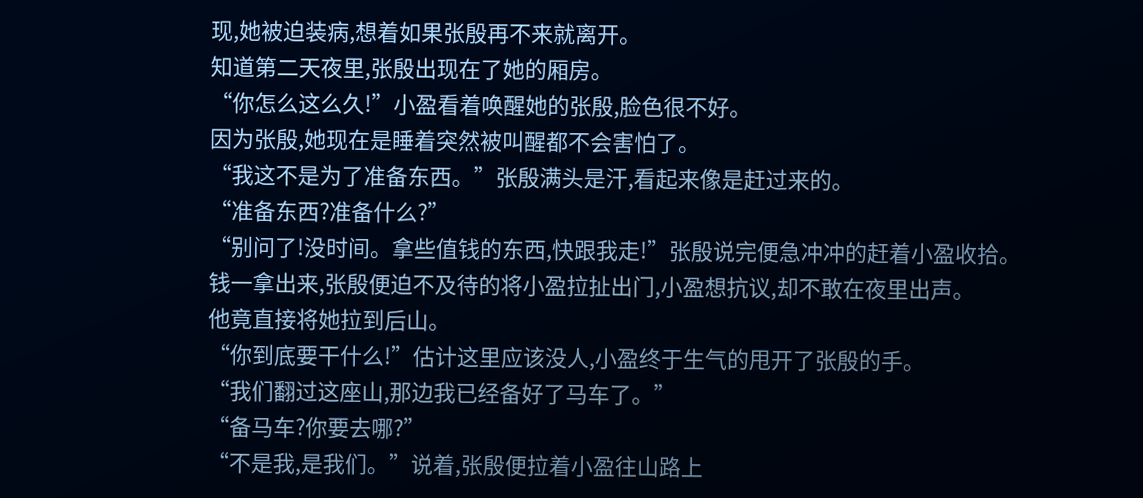现,她被迫装病,想着如果张殷再不来就离开。
知道第二天夜里,张殷出现在了她的厢房。
“你怎么这么久!”小盈看着唤醒她的张殷,脸色很不好。
因为张殷,她现在是睡着突然被叫醒都不会害怕了。
“我这不是为了准备东西。”张殷满头是汗,看起来像是赶过来的。
“准备东西?准备什么?”
“别问了!没时间。拿些值钱的东西,快跟我走!”张殷说完便急冲冲的赶着小盈收拾。钱一拿出来,张殷便迫不及待的将小盈拉扯出门,小盈想抗议,却不敢在夜里出声。
他竟直接将她拉到后山。
“你到底要干什么!”估计这里应该没人,小盈终于生气的甩开了张殷的手。
“我们翻过这座山,那边我已经备好了马车了。”
“备马车?你要去哪?”
“不是我,是我们。”说着,张殷便拉着小盈往山路上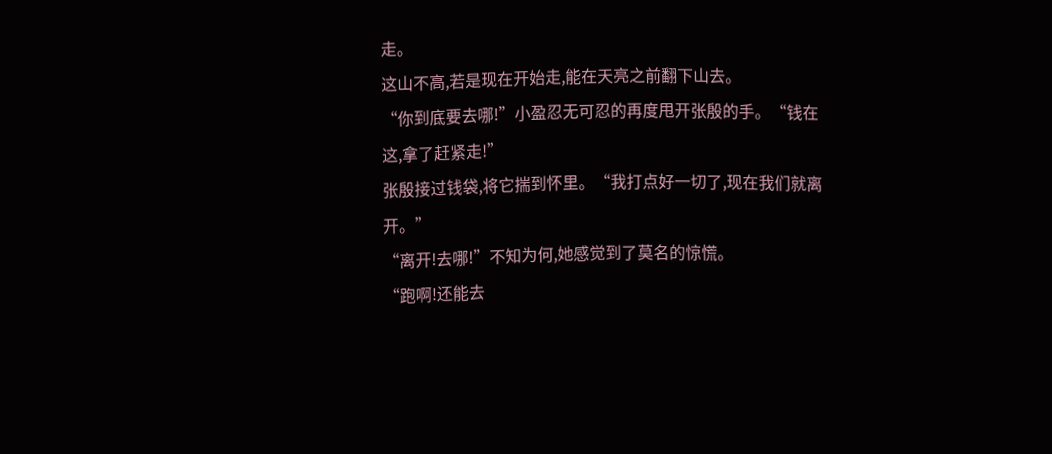走。
这山不高,若是现在开始走,能在天亮之前翻下山去。
“你到底要去哪!”小盈忍无可忍的再度甩开张殷的手。“钱在这,拿了赶紧走!”
张殷接过钱袋,将它揣到怀里。“我打点好一切了,现在我们就离开。”
“离开!去哪!”不知为何,她感觉到了莫名的惊慌。
“跑啊!还能去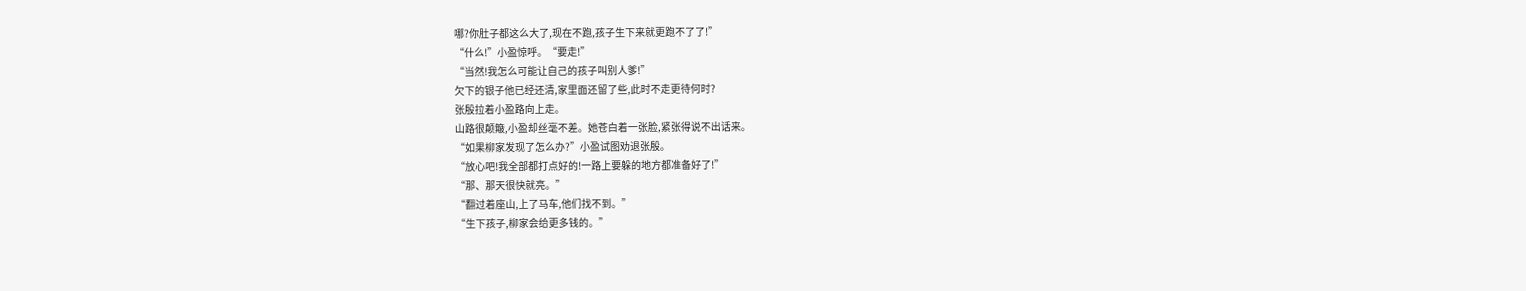哪?你肚子都这么大了,现在不跑,孩子生下来就更跑不了了!”
“什么!”小盈惊呼。“要走!”
“当然!我怎么可能让自己的孩子叫别人爹!”
欠下的银子他已经还清,家里面还留了些,此时不走更待何时?
张殷拉着小盈路向上走。
山路很颠簸,小盈却丝毫不差。她苍白着一张脸,紧张得说不出话来。
“如果柳家发现了怎么办?”小盈试图劝退张殷。
“放心吧!我全部都打点好的!一路上要躲的地方都准备好了!”
“那、那天很快就亮。”
“翻过着座山,上了马车,他们找不到。”
“生下孩子,柳家会给更多钱的。”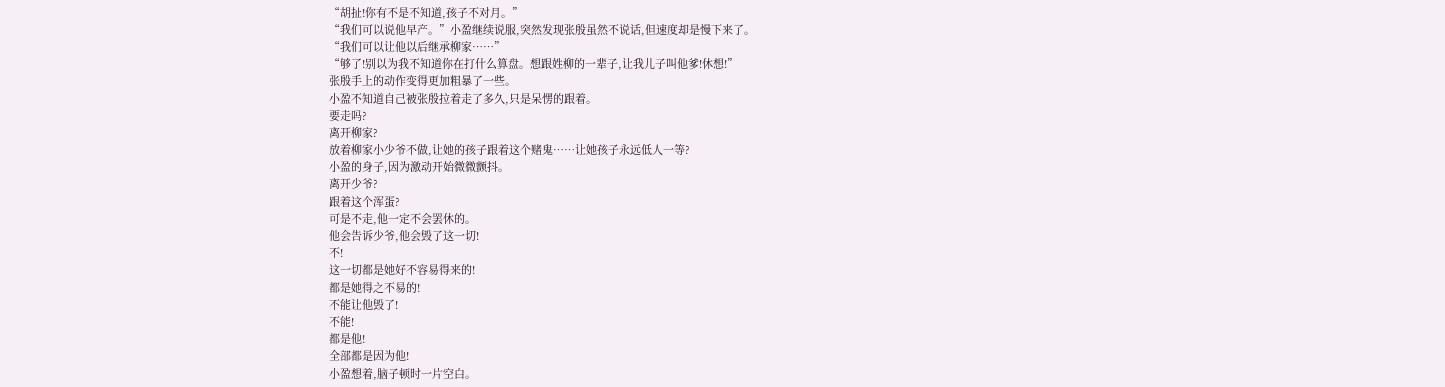“胡扯!你有不是不知道,孩子不对月。”
“我们可以说他早产。”小盈继续说服,突然发现张殷虽然不说话,但速度却是慢下来了。
“我们可以让他以后继承柳家……”
“够了!别以为我不知道你在打什么算盘。想跟姓柳的一辈子,让我儿子叫他爹!休想!”
张殷手上的动作变得更加粗暴了一些。
小盈不知道自己被张殷拉着走了多久,只是呆愣的跟着。
要走吗?
离开柳家?
放着柳家小少爷不做,让她的孩子跟着这个赌鬼……让她孩子永远低人一等?
小盈的身子,因为激动开始微微颤抖。
离开少爷?
跟着这个浑蛋?
可是不走,他一定不会罢休的。
他会告诉少爷,他会毁了这一切!
不!
这一切都是她好不容易得来的!
都是她得之不易的!
不能让他毁了!
不能!
都是他!
全部都是因为他!
小盈想着,脑子顿时一片空白。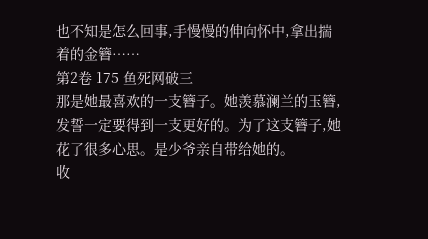也不知是怎么回事,手慢慢的伸向怀中,拿出揣着的金簪……
第2卷 175 鱼死网破三
那是她最喜欢的一支簪子。她羡慕澜兰的玉簪,发誓一定要得到一支更好的。为了这支簪子,她花了很多心思。是少爷亲自带给她的。
收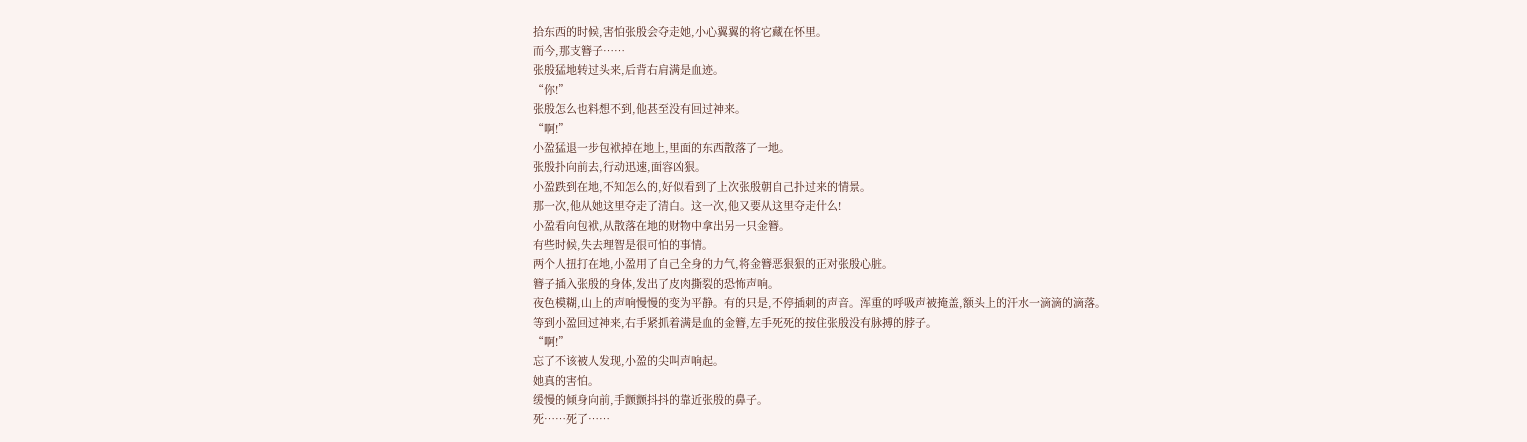拾东西的时候,害怕张殷会夺走她,小心翼翼的将它藏在怀里。
而今,那支簪子……
张殷猛地转过头来,后背右肩满是血迹。
“你!”
张殷怎么也料想不到,他甚至没有回过神来。
“啊!”
小盈猛退一步包袱掉在地上,里面的东西散落了一地。
张殷扑向前去,行动迅速,面容凶狠。
小盈跌到在地,不知怎么的,好似看到了上次张殷朝自己扑过来的情景。
那一次,他从她这里夺走了清白。这一次,他又要从这里夺走什么!
小盈看向包袱,从散落在地的财物中拿出另一只金簪。
有些时候,失去理智是很可怕的事情。
两个人扭打在地,小盈用了自己全身的力气,将金簪恶狠狠的正对张殷心脏。
簪子插入张殷的身体,发出了皮肉撕裂的恐怖声响。
夜色模糊,山上的声响慢慢的变为平静。有的只是,不停插刺的声音。浑重的呼吸声被掩盖,额头上的汗水一滴滴的滴落。
等到小盈回过神来,右手紧抓着满是血的金簪,左手死死的按住张殷没有脉搏的脖子。
“啊!”
忘了不该被人发现,小盈的尖叫声响起。
她真的害怕。
缓慢的倾身向前,手颤颤抖抖的靠近张殷的鼻子。
死……死了……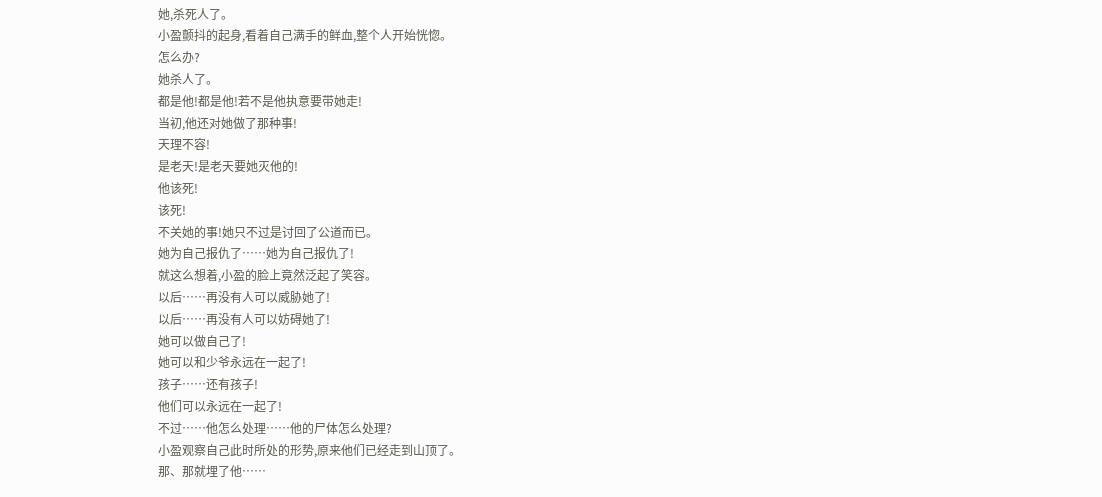她,杀死人了。
小盈颤抖的起身,看着自己满手的鲜血,整个人开始恍惚。
怎么办?
她杀人了。
都是他!都是他!若不是他执意要带她走!
当初,他还对她做了那种事!
天理不容!
是老天!是老天要她灭他的!
他该死!
该死!
不关她的事!她只不过是讨回了公道而已。
她为自己报仇了……她为自己报仇了!
就这么想着,小盈的脸上竟然泛起了笑容。
以后……再没有人可以威胁她了!
以后……再没有人可以妨碍她了!
她可以做自己了!
她可以和少爷永远在一起了!
孩子……还有孩子!
他们可以永远在一起了!
不过……他怎么处理……他的尸体怎么处理?
小盈观察自己此时所处的形势,原来他们已经走到山顶了。
那、那就埋了他……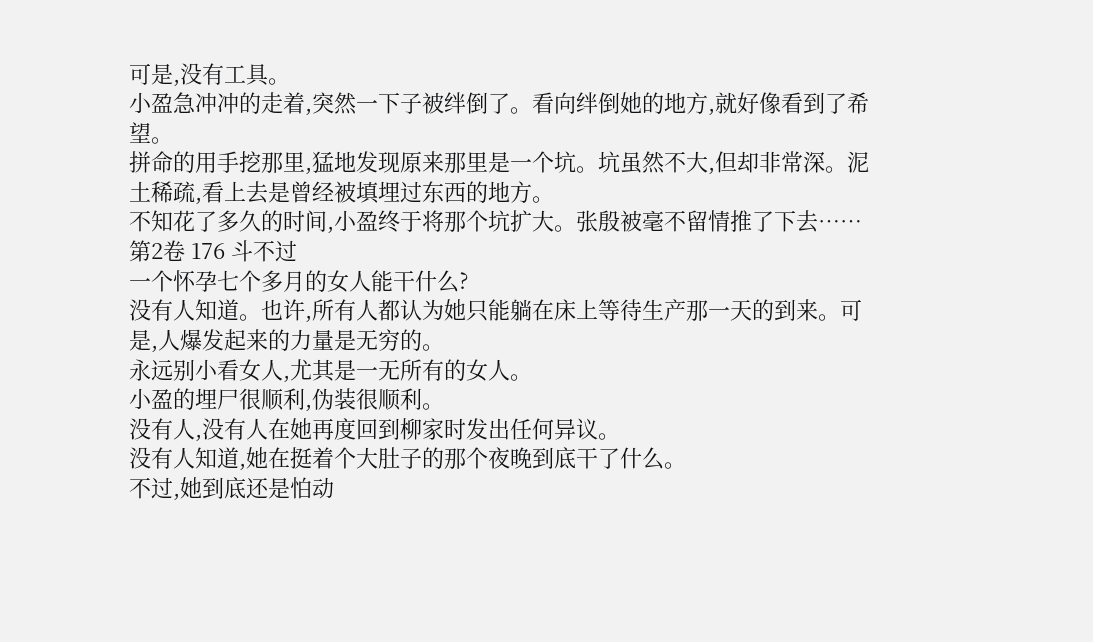可是,没有工具。
小盈急冲冲的走着,突然一下子被绊倒了。看向绊倒她的地方,就好像看到了希望。
拼命的用手挖那里,猛地发现原来那里是一个坑。坑虽然不大,但却非常深。泥土稀疏,看上去是曾经被填埋过东西的地方。
不知花了多久的时间,小盈终于将那个坑扩大。张殷被毫不留情推了下去……
第2卷 176 斗不过
一个怀孕七个多月的女人能干什么?
没有人知道。也许,所有人都认为她只能躺在床上等待生产那一天的到来。可是,人爆发起来的力量是无穷的。
永远别小看女人,尤其是一无所有的女人。
小盈的埋尸很顺利,伪装很顺利。
没有人,没有人在她再度回到柳家时发出任何异议。
没有人知道,她在挺着个大肚子的那个夜晚到底干了什么。
不过,她到底还是怕动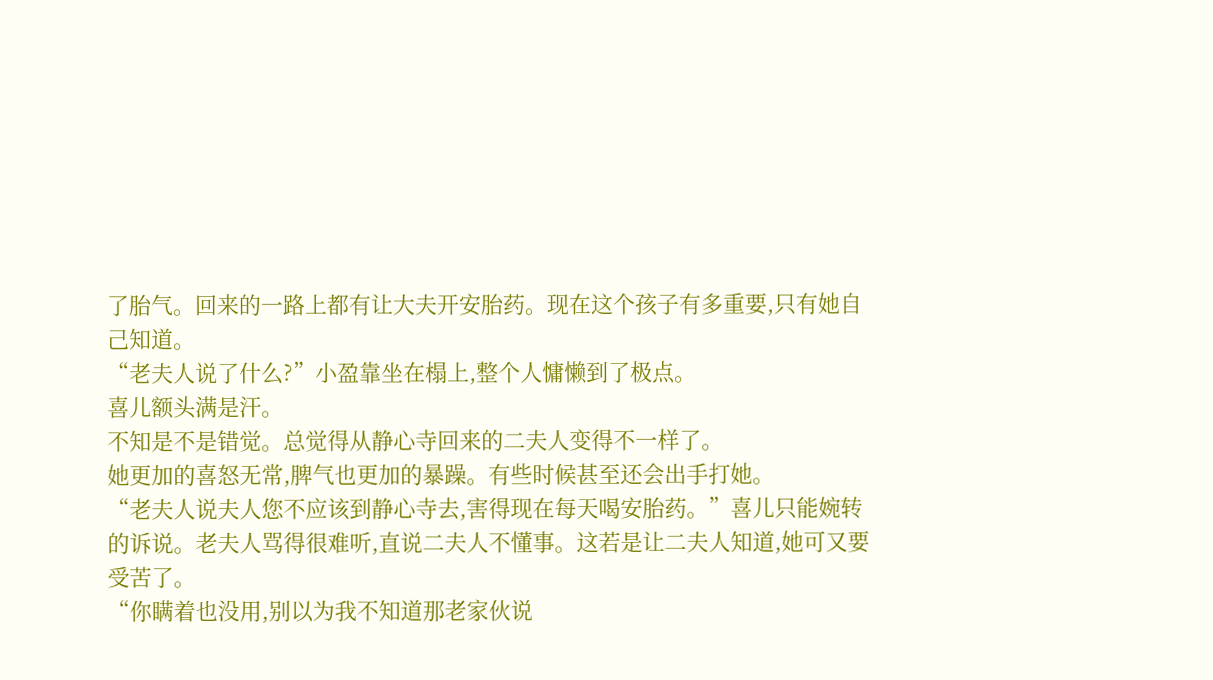了胎气。回来的一路上都有让大夫开安胎药。现在这个孩子有多重要,只有她自己知道。
“老夫人说了什么?”小盈靠坐在榻上,整个人慵懒到了极点。
喜儿额头满是汗。
不知是不是错觉。总觉得从静心寺回来的二夫人变得不一样了。
她更加的喜怒无常,脾气也更加的暴躁。有些时候甚至还会出手打她。
“老夫人说夫人您不应该到静心寺去,害得现在每天喝安胎药。”喜儿只能婉转的诉说。老夫人骂得很难听,直说二夫人不懂事。这若是让二夫人知道,她可又要受苦了。
“你瞒着也没用,别以为我不知道那老家伙说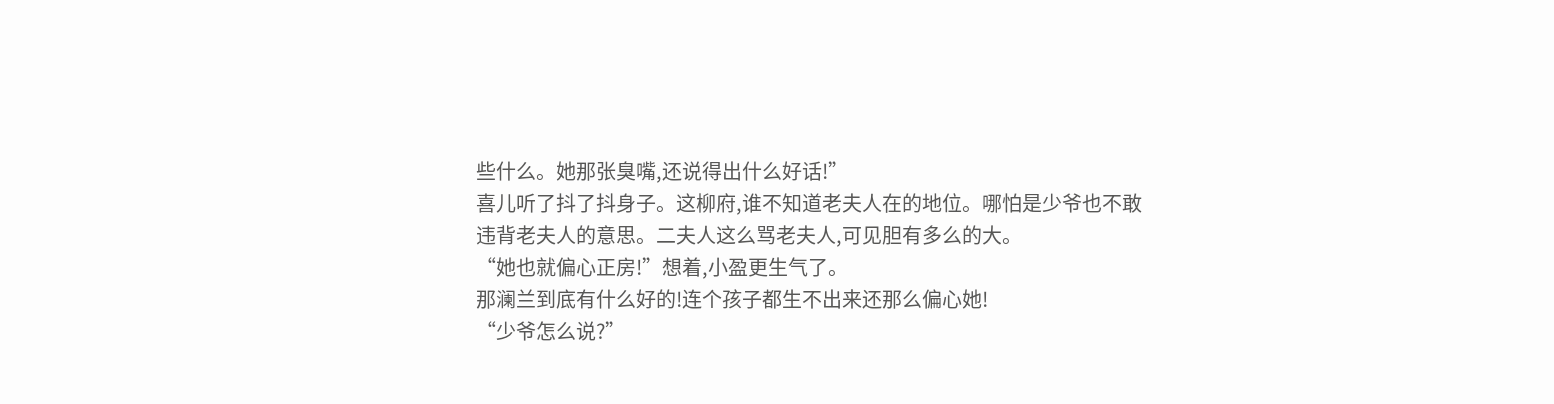些什么。她那张臭嘴,还说得出什么好话!”
喜儿听了抖了抖身子。这柳府,谁不知道老夫人在的地位。哪怕是少爷也不敢违背老夫人的意思。二夫人这么骂老夫人,可见胆有多么的大。
“她也就偏心正房!”想着,小盈更生气了。
那澜兰到底有什么好的!连个孩子都生不出来还那么偏心她!
“少爷怎么说?”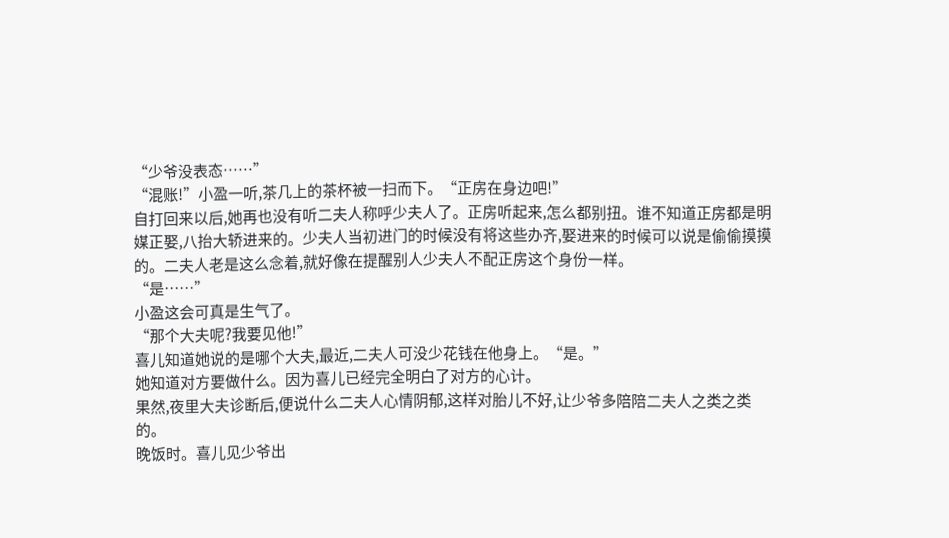“少爷没表态……”
“混账!”小盈一听,茶几上的茶杯被一扫而下。“正房在身边吧!”
自打回来以后,她再也没有听二夫人称呼少夫人了。正房听起来,怎么都别扭。谁不知道正房都是明媒正娶,八抬大轿进来的。少夫人当初进门的时候没有将这些办齐,娶进来的时候可以说是偷偷摸摸的。二夫人老是这么念着,就好像在提醒别人少夫人不配正房这个身份一样。
“是……”
小盈这会可真是生气了。
“那个大夫呢?我要见他!”
喜儿知道她说的是哪个大夫,最近,二夫人可没少花钱在他身上。“是。”
她知道对方要做什么。因为喜儿已经完全明白了对方的心计。
果然,夜里大夫诊断后,便说什么二夫人心情阴郁,这样对胎儿不好,让少爷多陪陪二夫人之类之类的。
晚饭时。喜儿见少爷出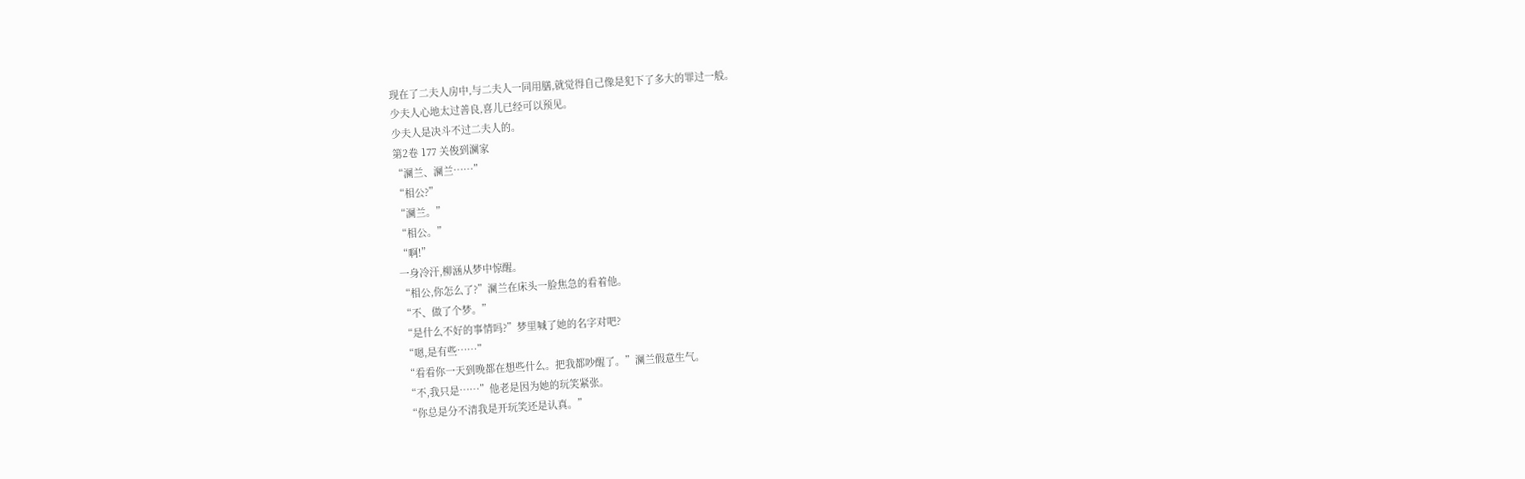现在了二夫人房中,与二夫人一同用膳,就觉得自己像是犯下了多大的罪过一般。
少夫人心地太过善良,喜儿已经可以预见。
少夫人是决斗不过二夫人的。
第2卷 177 关俊到澜家
“澜兰、澜兰……”
“相公?”
“澜兰。”
“相公。”
“啊!”
一身冷汗,柳涵从梦中惊醒。
“相公,你怎么了?”澜兰在床头一脸焦急的看着他。
“不、做了个梦。”
“是什么不好的事情吗?”梦里喊了她的名字对吧?
“嗯,是有些……”
“看看你一天到晚都在想些什么。把我都吵醒了。”澜兰假意生气。
“不,我只是……”他老是因为她的玩笑紧张。
“你总是分不清我是开玩笑还是认真。”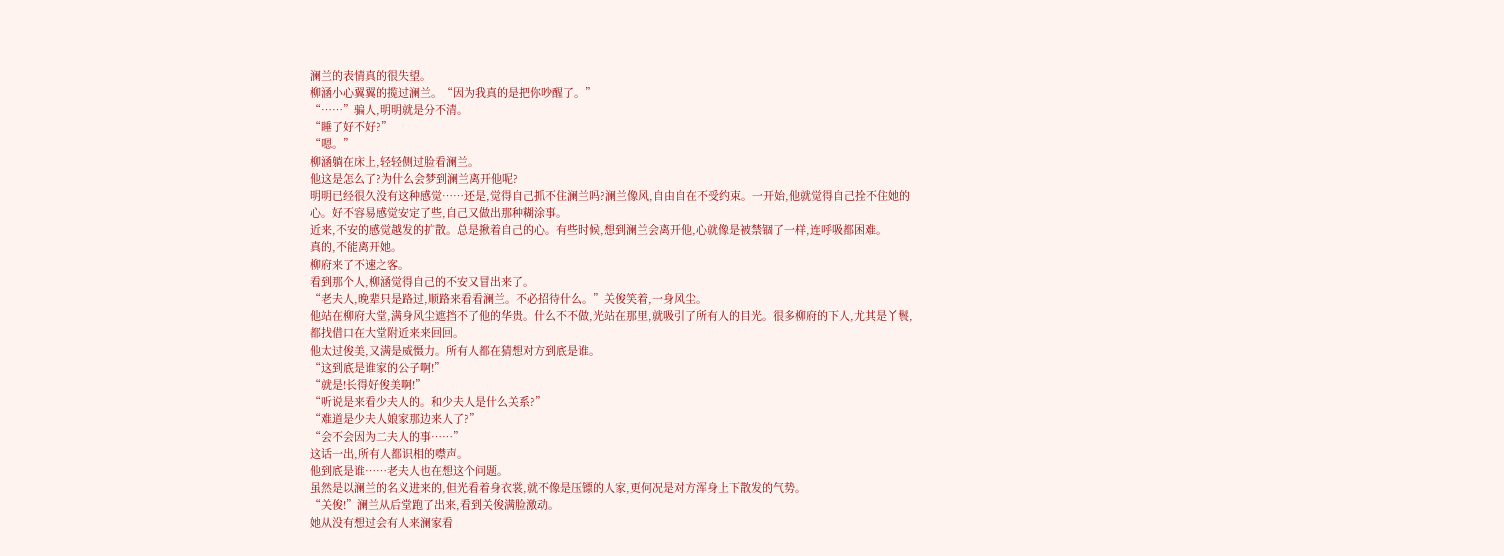澜兰的表情真的很失望。
柳涵小心翼翼的揽过澜兰。“因为我真的是把你吵醒了。”
“……”骗人,明明就是分不清。
“睡了好不好?”
“嗯。”
柳涵躺在床上,轻轻侧过脸看澜兰。
他这是怎么了?为什么会梦到澜兰离开他呢?
明明已经很久没有这种感觉……还是,觉得自己抓不住澜兰吗?澜兰像风,自由自在不受约束。一开始,他就觉得自己拴不住她的心。好不容易感觉安定了些,自己又做出那种糊涂事。
近来,不安的感觉越发的扩散。总是揪着自己的心。有些时候,想到澜兰会离开他,心就像是被禁锢了一样,连呼吸都困难。
真的,不能离开她。
柳府来了不速之客。
看到那个人,柳涵觉得自己的不安又冒出来了。
“老夫人,晚辈只是路过,顺路来看看澜兰。不必招待什么。”关俊笑着,一身风尘。
他站在柳府大堂,满身风尘遮挡不了他的华贵。什么不不做,光站在那里,就吸引了所有人的目光。很多柳府的下人,尤其是丫鬟,都找借口在大堂附近来来回回。
他太过俊美,又满是威慑力。所有人都在猜想对方到底是谁。
“这到底是谁家的公子啊!”
“就是!长得好俊美啊!”
“听说是来看少夫人的。和少夫人是什么关系?”
“难道是少夫人娘家那边来人了?”
“会不会因为二夫人的事……”
这话一出,所有人都识相的噤声。
他到底是谁……老夫人也在想这个问题。
虽然是以澜兰的名义进来的,但光看着身衣裳,就不像是压镖的人家,更何况是对方浑身上下散发的气势。
“关俊!”澜兰从后堂跑了出来,看到关俊满脸激动。
她从没有想过会有人来澜家看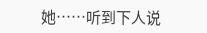她……听到下人说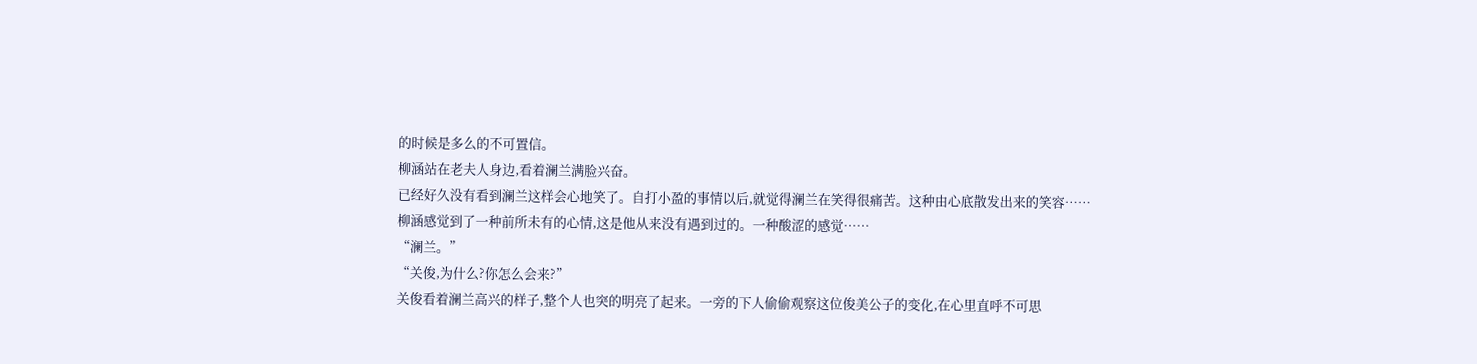的时候是多么的不可置信。
柳涵站在老夫人身边,看着澜兰满脸兴奋。
已经好久没有看到澜兰这样会心地笑了。自打小盈的事情以后,就觉得澜兰在笑得很痛苦。这种由心底散发出来的笑容……
柳涵感觉到了一种前所未有的心情,这是他从来没有遇到过的。一种酸涩的感觉……
“澜兰。”
“关俊,为什么?你怎么会来?”
关俊看着澜兰高兴的样子,整个人也突的明亮了起来。一旁的下人偷偷观察这位俊美公子的变化,在心里直呼不可思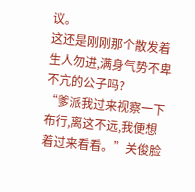议。
这还是刚刚那个散发着生人勿进,满身气势不卑不亢的公子吗?
“爹派我过来视察一下布行,离这不远,我便想着过来看看。”关俊脸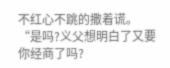不红心不跳的撒着谎。
“是吗?义父想明白了又要你经商了吗?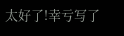太好了!幸亏写了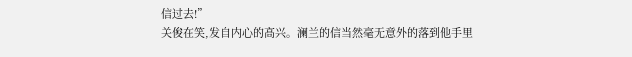信过去!”
关俊在笑,发自内心的高兴。澜兰的信当然毫无意外的落到他手里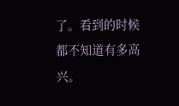了。看到的时候都不知道有多高兴。